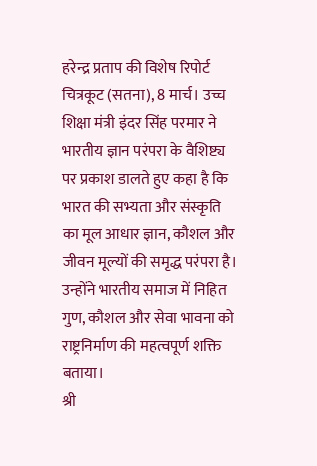हरेन्द्र प्रताप की विशेष रिपोर्ट
चित्रकूट (सतना), 8 मार्च। उच्च शिक्षा मंत्री इंदर सिंह परमार ने भारतीय ज्ञान परंपरा के वैशिष्ट्य पर प्रकाश डालते हुए कहा है कि भारत की सभ्यता और संस्कृति का मूल आधार ज्ञान, कौशल और जीवन मूल्यों की समृद्ध परंपरा है। उन्होंने भारतीय समाज में निहित गुण, कौशल और सेवा भावना को राष्ट्रनिर्माण की महत्वपूर्ण शक्ति बताया।
श्री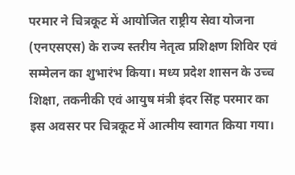परमार ने चित्रकूट में आयोजित राष्ट्रीय सेवा योजना (एनएसएस) के राज्य स्तरीय नेतृत्व प्रशिक्षण शिविर एवं सम्मेलन का शुभारंभ किया। मध्य प्रदेश शासन के उच्च शिक्षा, तकनीकी एवं आयुष मंत्री इंदर सिंह परमार का इस अवसर पर चित्रकूट में आत्मीय स्वागत किया गया।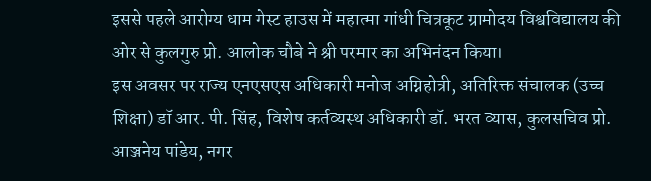इससे पहले आरोग्य धाम गेस्ट हाउस में महात्मा गांधी चित्रकूट ग्रामोदय विश्वविद्यालय की ओर से कुलगुरु प्रो. आलोक चौबे ने श्री परमार का अभिनंदन किया।
इस अवसर पर राज्य एनएसएस अधिकारी मनोज अग्निहोत्री, अतिरिक्त संचालक (उच्च शिक्षा) डॉ आर. पी. सिंह, विशेष कर्तव्यस्थ अधिकारी डॉ. भरत व्यास, कुलसचिव प्रो. आञ्जनेय पांडेय, नगर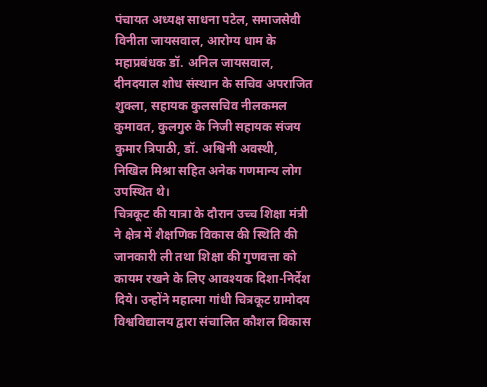पंचायत अध्यक्ष साधना पटेल, समाजसेवी विनीता जायसवाल, आरोग्य धाम के महाप्रबंधक डॉ. अनिल जायसवाल, दीनदयाल शोध संस्थान के सचिव अपराजित शुक्ला, सहायक कुलसचिव नीलकमल कुमावत, कुलगुरु के निजी सहायक संजय कुमार त्रिपाठी, डॉ. अश्विनी अवस्थी, निखिल मिश्रा सहित अनेक गणमान्य लोग उपस्थित थे।
चित्रकूट की यात्रा के दौरान उच्च शिक्षा मंत्री ने क्षेत्र में शैक्षणिक विकास की स्थिति की जानकारी ली तथा शिक्षा की गुणवत्ता को कायम रखने के लिए आवश्यक दिशा-निर्देश दिये। उन्होंने महात्मा गांधी चित्रकूट ग्रामोदय विश्वविद्यालय द्वारा संचालित कौशल विकास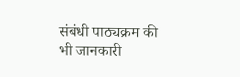संबंधी पाठ्यक्रम की भी जानकारी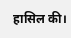हासिल की।